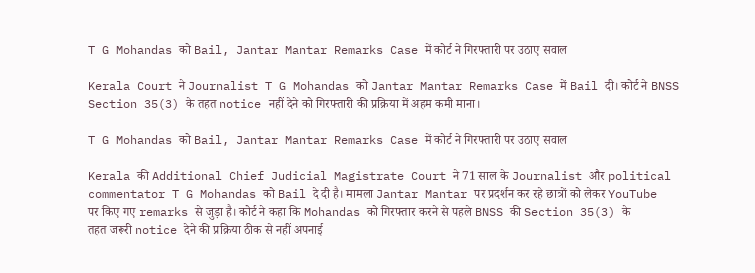T G Mohandas को Bail, Jantar Mantar Remarks Case में कोर्ट ने गिरफ्तारी पर उठाए सवाल

Kerala Court ने Journalist T G Mohandas को Jantar Mantar Remarks Case में Bail दी। कोर्ट ने BNSS Section 35(3) के तहत notice नहीं देने को गिरफ्तारी की प्रक्रिया में अहम कमी माना।

T G Mohandas को Bail, Jantar Mantar Remarks Case में कोर्ट ने गिरफ्तारी पर उठाए सवाल

Kerala की Additional Chief Judicial Magistrate Court ने 71 साल के Journalist और political commentator T G Mohandas को Bail दे दी है। मामला Jantar Mantar पर प्रदर्शन कर रहे छात्रों को लेकर YouTube पर किए गए remarks से जुड़ा है। कोर्ट ने कहा कि Mohandas को गिरफ्तार करने से पहले BNSS की Section 35(3) के तहत जरूरी notice देने की प्रक्रिया ठीक से नहीं अपनाई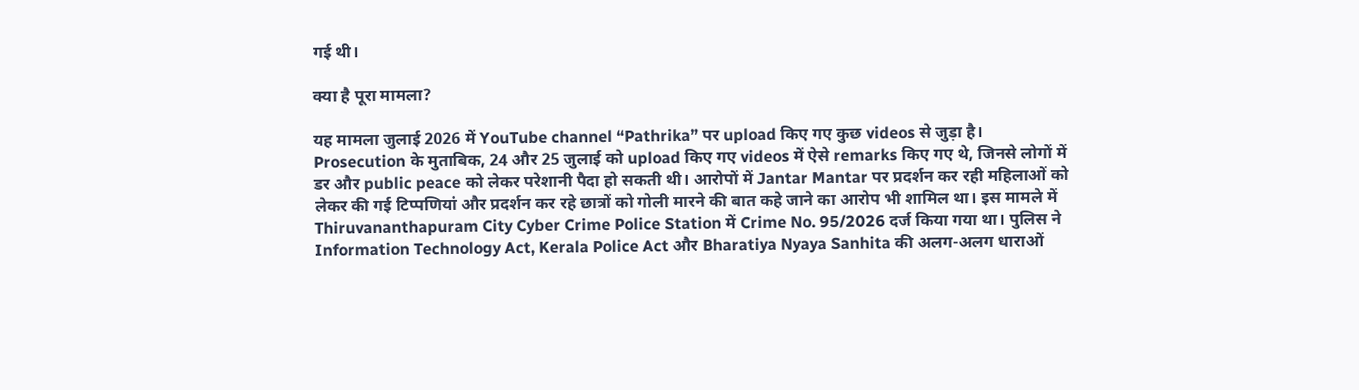गई थी।

क्या है पूरा मामला?

यह मामला जुलाई 2026 में YouTube channel “Pathrika” पर upload किए गए कुछ videos से जुड़ा है। Prosecution के मुताबिक, 24 और 25 जुलाई को upload किए गए videos में ऐसे remarks किए गए थे, जिनसे लोगों में डर और public peace को लेकर परेशानी पैदा हो सकती थी। आरोपों में Jantar Mantar पर प्रदर्शन कर रही महिलाओं को लेकर की गई टिप्पणियां और प्रदर्शन कर रहे छात्रों को गोली मारने की बात कहे जाने का आरोप भी शामिल था। इस मामले में Thiruvananthapuram City Cyber Crime Police Station में Crime No. 95/2026 दर्ज किया गया था। पुलिस ने Information Technology Act, Kerala Police Act और Bharatiya Nyaya Sanhita की अलग-अलग धाराओं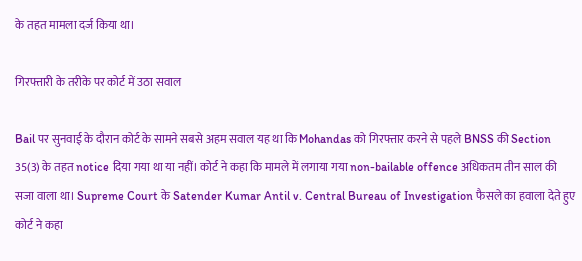के तहत मामला दर्ज किया था।

गिरफ्तारी के तरीके पर कोर्ट में उठा सवाल

Bail पर सुनवाई के दौरान कोर्ट के सामने सबसे अहम सवाल यह था कि Mohandas को गिरफ्तार करने से पहले BNSS की Section 35(3) के तहत notice दिया गया था या नहीं। कोर्ट ने कहा कि मामले में लगाया गया non-bailable offence अधिकतम तीन साल की सजा वाला था। Supreme Court के Satender Kumar Antil v. Central Bureau of Investigation फैसले का हवाला देते हुए कोर्ट ने कहा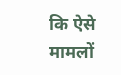कि ऐसे मामलों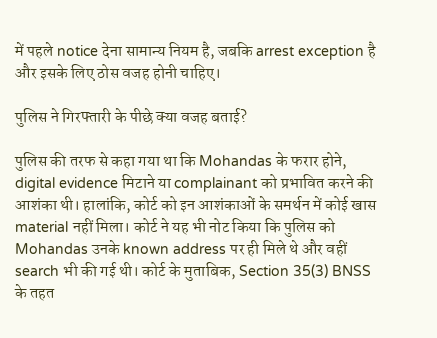में पहले notice देना सामान्य नियम है, जबकि arrest exception है और इसके लिए ठोस वजह होनी चाहिए।

पुलिस ने गिरफ्तारी के पीछे क्या वजह बताई?

पुलिस की तरफ से कहा गया था कि Mohandas के फरार होने, digital evidence मिटाने या complainant को प्रभावित करने की आशंका थी। हालांकि, कोर्ट को इन आशंकाओं के समर्थन में कोई खास material नहीं मिला। कोर्ट ने यह भी नोट किया कि पुलिस को Mohandas उनके known address पर ही मिले थे और वहीं search भी की गई थी। कोर्ट के मुताबिक, Section 35(3) BNSS के तहत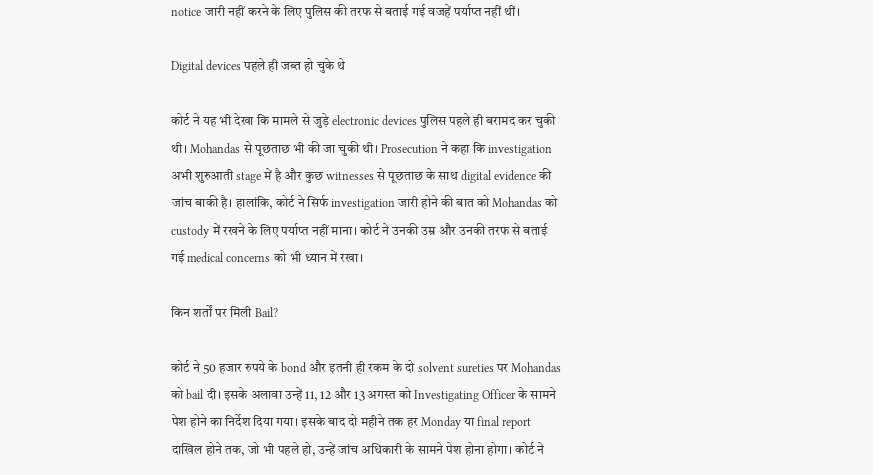notice जारी नहीं करने के लिए पुलिस की तरफ से बताई गई वजहें पर्याप्त नहीं थीं।

Digital devices पहले ही जब्त हो चुके थे

कोर्ट ने यह भी देखा कि मामले से जुड़े electronic devices पुलिस पहले ही बरामद कर चुकी थी। Mohandas से पूछताछ भी की जा चुकी थी। Prosecution ने कहा कि investigation अभी शुरुआती stage में है और कुछ witnesses से पूछताछ के साथ digital evidence की जांच बाकी है। हालांकि, कोर्ट ने सिर्फ investigation जारी होने की बात को Mohandas को custody में रखने के लिए पर्याप्त नहीं माना। कोर्ट ने उनकी उम्र और उनकी तरफ से बताई गई medical concerns को भी ध्यान में रखा।

किन शर्तों पर मिली Bail?

कोर्ट ने 50 हजार रुपये के bond और इतनी ही रकम के दो solvent sureties पर Mohandas को bail दी। इसके अलावा उन्हें 11, 12 और 13 अगस्त को Investigating Officer के सामने पेश होने का निर्देश दिया गया। इसके बाद दो महीने तक हर Monday या final report दाखिल होने तक, जो भी पहले हो, उन्हें जांच अधिकारी के सामने पेश होना होगा। कोर्ट ने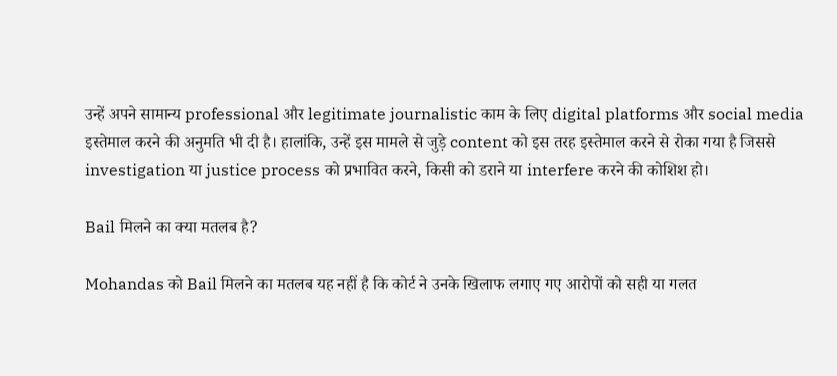उन्हें अपने सामान्य professional और legitimate journalistic काम के लिए digital platforms और social media इस्तेमाल करने की अनुमति भी दी है। हालांकि, उन्हें इस मामले से जुड़े content को इस तरह इस्तेमाल करने से रोका गया है जिससे investigation या justice process को प्रभावित करने, किसी को डराने या interfere करने की कोशिश हो।

Bail मिलने का क्या मतलब है?

Mohandas को Bail मिलने का मतलब यह नहीं है कि कोर्ट ने उनके खिलाफ लगाए गए आरोपों को सही या गलत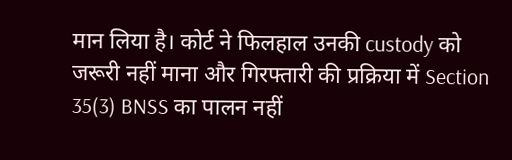मान लिया है। कोर्ट ने फिलहाल उनकी custody को जरूरी नहीं माना और गिरफ्तारी की प्रक्रिया में Section 35(3) BNSS का पालन नहीं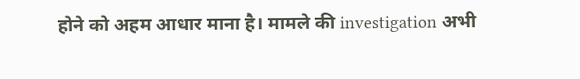होने को अहम आधार माना है। मामले की investigation अभी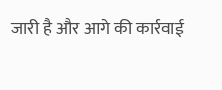जारी है और आगे की कार्रवाई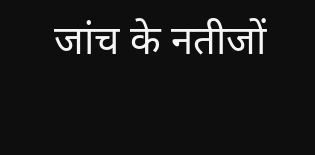जांच के नतीजों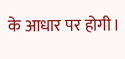के आधार पर होगी।